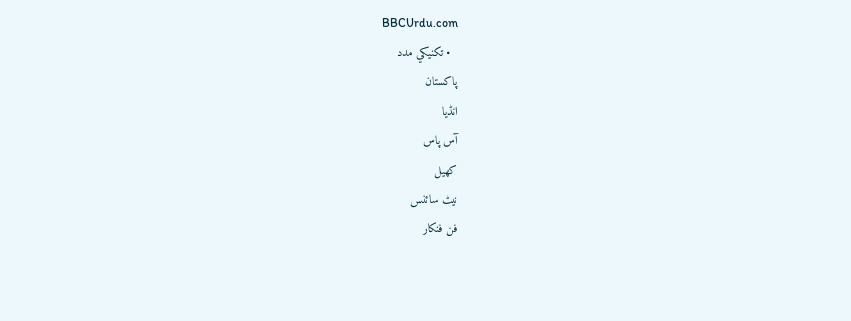BBCUrdu.com
  • تکنيکي مدد
پاکستان
انڈیا
آس پاس
کھیل
نیٹ سائنس
فن فنکار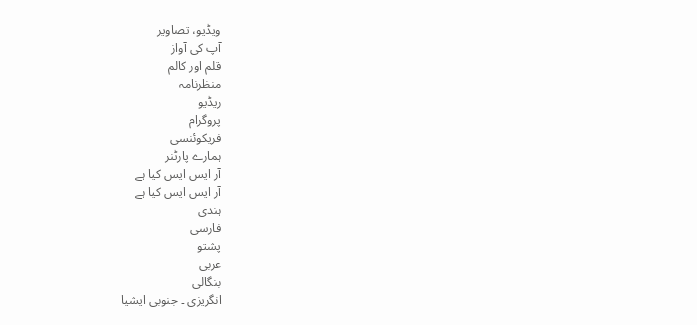ویڈیو، تصاویر
آپ کی آواز
قلم اور کالم
منظرنامہ
ریڈیو
پروگرام
فریکوئنسی
ہمارے پارٹنر
آر ایس ایس کیا ہے
آر ایس ایس کیا ہے
ہندی
فارسی
پشتو
عربی
بنگالی
انگریزی ۔ جنوبی ایشیا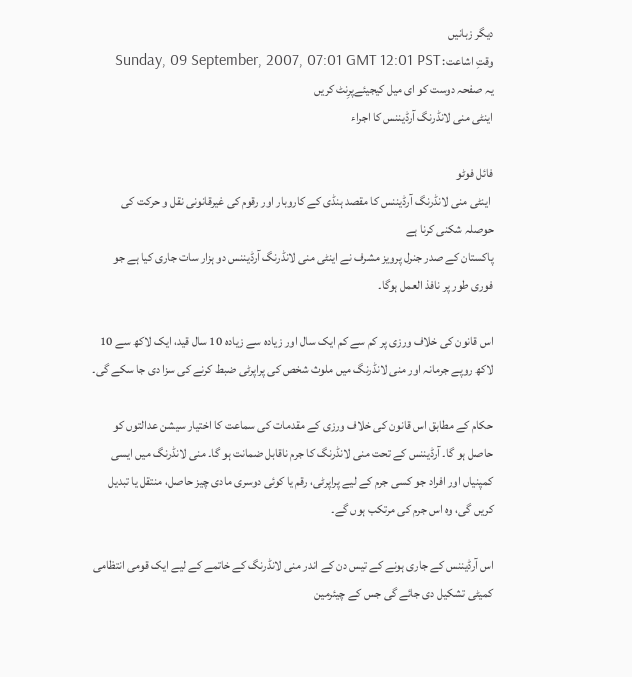دیگر زبانیں
وقتِ اشاعت: Sunday, 09 September, 2007, 07:01 GMT 12:01 PST
یہ صفحہ دوست کو ای میل کیجیئےپرِنٹ کریں
اینٹی منی لانڈرنگ آرڈیننس کا اجراء

فائل فوٹو
 اینٹی منی لانڈرنگ آرڈیننس کا مقصد ہنڈی کے کاروبار اور رقوم کی غیرقانونی نقل و حرکت کی حوصلہ شکنی کرنا ہے
پاکستان کے صدر جنرل پرویز مشرف نے اینٹی منی لانڈرنگ آرڈیننس دو ہزار سات جاری کیا ہے جو فوری طور پر نافذ العمل ہوگا۔

اس قانون کی خلاف ورزی پر کم سے کم ایک سال اور زیادہ سے زیادہ 10 سال قید، ایک لاکھ سے 10 لاکھ روپے جرمانہ اور منی لانڈرنگ میں ملوث شخص کی پراپرٹی ضبط کرنے کی سزا دی جا سکے گی۔

حکام کے مطابق اس قانون کی خلاف ورزی کے مقدمات کی سماعت کا اختیار سیشن عدالتوں کو حاصل ہو گا۔ آرڈیننس کے تحت منی لانڈرنگ کا جرم ناقابل ضمانت ہو گا۔ منی لانڈرنگ میں ایسی کمپنیاں اور افراد جو کسی جرم کے لیے پراپرٹی، رقم یا کوئی دوسری مادی چیز حاصل، منتقل یا تبدیل کریں گی، وہ اس جرم کی مرتکب ہوں گے۔

اس آرڈیننس کے جاری ہونے کے تیس دن کے اندر منی لانڈرنگ کے خاتمے کے لیے ایک قومی انتظامی کمیٹی تشکیل دی جائے گی جس کے چیئرمین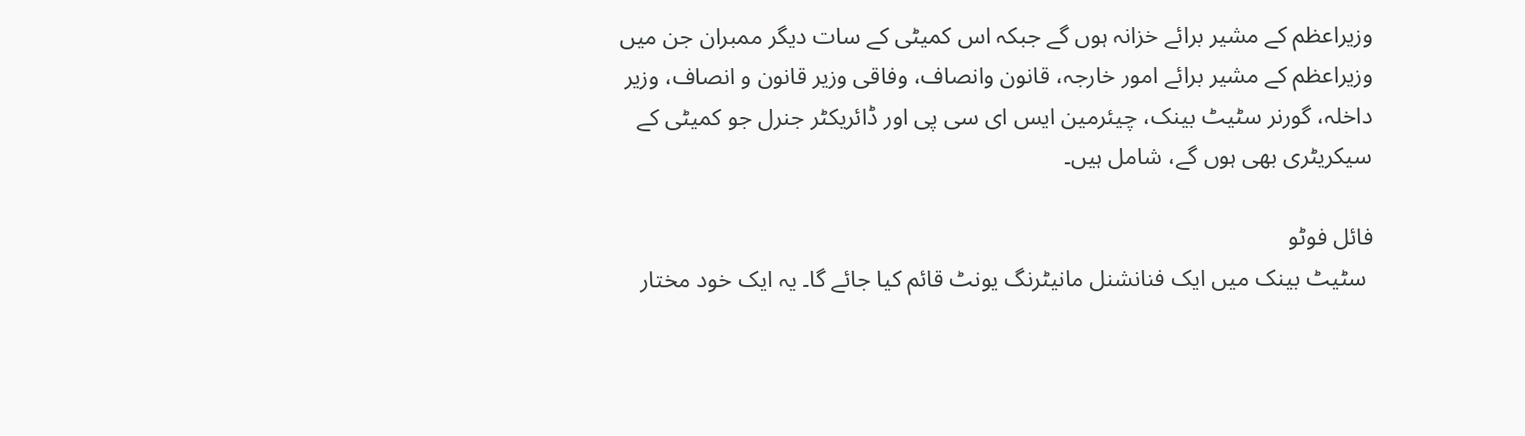وزیراعظم کے مشیر برائے خزانہ ہوں گے جبکہ اس کمیٹی کے سات دیگر ممبران جن میں وزیراعظم کے مشیر برائے امور خارجہ، قانون وانصاف، وفاقی وزیر قانون و انصاف، وزیر داخلہ، گورنر سٹیٹ بینک، چیئرمین ایس ای سی پی اور ڈائریکٹر جنرل جو کمیٹی کے سیکریٹری بھی ہوں گے، شامل ہیں۔

فائل فوٹو
 سٹیٹ بینک میں ایک فنانشنل مانیٹرنگ یونٹ قائم کیا جائے گا۔ یہ ایک خود مختار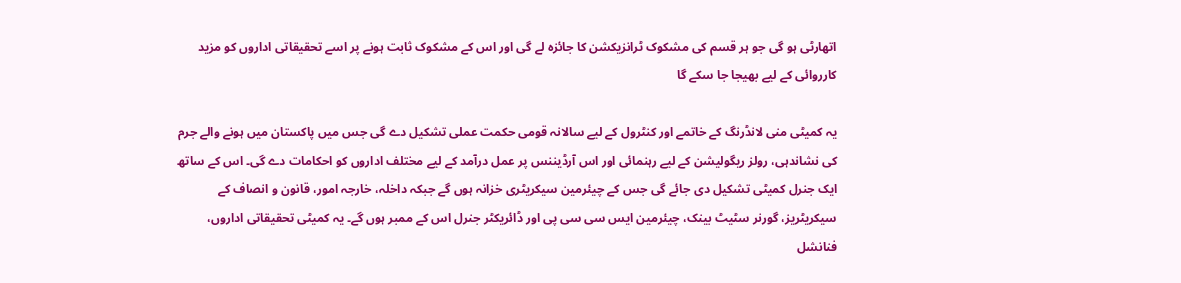اتھارٹی ہو گی جو ہر قسم کی مشکوک ٹرانزیکشن کا جائزہ لے گی اور اس کے مشکوک ثابت ہونے پر اسے تحقیقاتی اداروں کو مزید کارروائی کے لیے بھیجا جا سکے گا

یہ کمیٹی منی لانڈرنگ کے خاتمے اور کنٹرول کے لیے سالانہ قومی حکمت عملی تشکیل دے گی جس میں پاکستان میں ہونے والے جرم کی نشاندہی، رولز ریگولیشن کے لیے رہنمائی اور اس آرڈیننس پر عمل درآمد کے لیے مختلف اداروں کو احکامات دے گی۔ اس کے ساتھ ایک جنرل کمیٹی تشکیل دی جائے گی جس کے چیئرمین سیکریٹری خزانہ ہوں گے جبکہ داخلہ، خارجہ امور، قانون و انصاف کے سیکریٹریز، گورنر سٹیٹ بینک، چیئرمین ایس سی سی پی اور ڈائریکٹر جنرل اس کے ممبر ہوں گے۔ یہ کمیٹی تحقیقاتی اداروں، فنانشل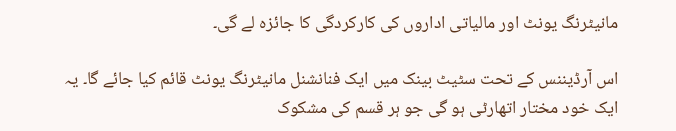مانیٹرنگ یونٹ اور مالیاتی اداروں کی کارکردگی کا جائزہ لے گی۔

اس آرڈیننس کے تحت سٹیٹ بینک میں ایک فنانشنل مانیٹرنگ یونٹ قائم کیا جائے گا۔ یہ ایک خود مختار اتھارٹی ہو گی جو ہر قسم کی مشکوک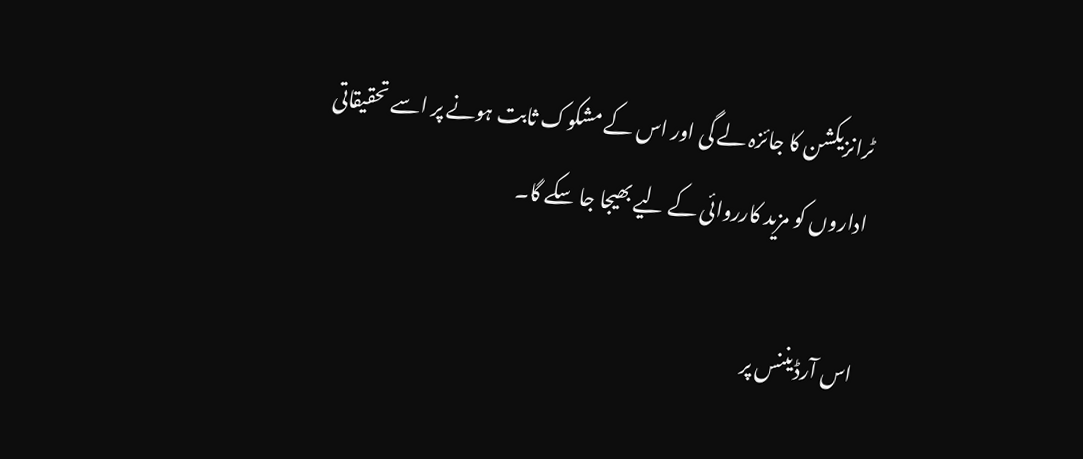ٹرانزیکشن کا جائزہ لے گی اور اس کے مشکوک ثابت ہونے پر اسے تحقیقاتی اداروں کو مزید کارروائی کے لیے بھیجا جا سکے گا۔

اس آرڈیننس پر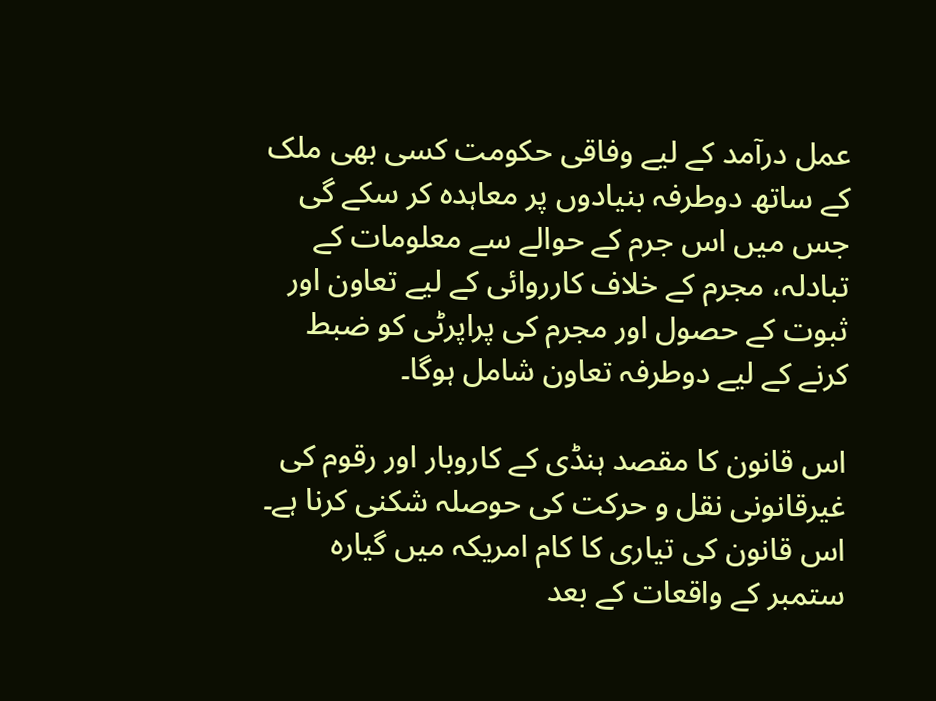عمل درآمد کے لیے وفاقی حکومت کسی بھی ملک کے ساتھ دوطرفہ بنیادوں پر معاہدہ کر سکے گی جس میں اس جرم کے حوالے سے معلومات کے تبادلہ، مجرم کے خلاف کارروائی کے لیے تعاون اور ثبوت کے حصول اور مجرم کی پراپرٹی کو ضبط کرنے کے لیے دوطرفہ تعاون شامل ہوگا۔

اس قانون کا مقصد ہنڈی کے کاروبار اور رقوم کی غیرقانونی نقل و حرکت کی حوصلہ شکنی کرنا ہے۔ اس قانون کی تیاری کا کام امریکہ میں گیارہ ستمبر کے واقعات کے بعد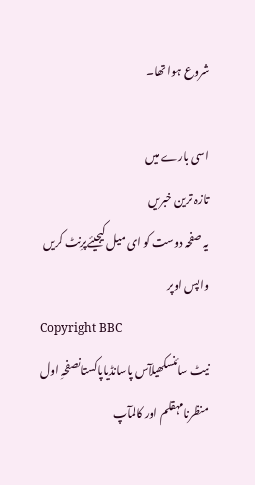شروع ہوا تھا۔

اسی بارے میں
تازہ ترین خبریں
یہ صفحہ دوست کو ای میل کیجیئےپرِنٹ کریں
واپس اوپر
Copyright BBC
نیٹ سائنسکھیلآس پاسانڈیاپاکستانصفحہِ اول
منظرنامہقلم اور کالمآپ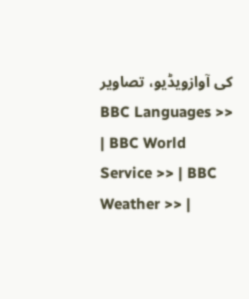کی آوازویڈیو، تصاویر
BBC Languages >> | BBC World Service >> | BBC Weather >> |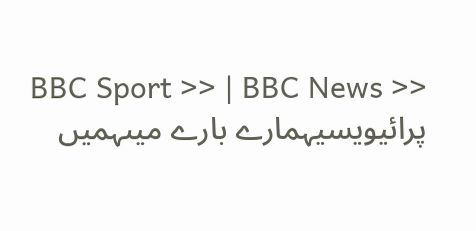BBC Sport >> | BBC News >>
پرائیویسیہمارے بارے میںہمیں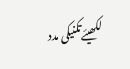لکھیئےتکنیکی مدد